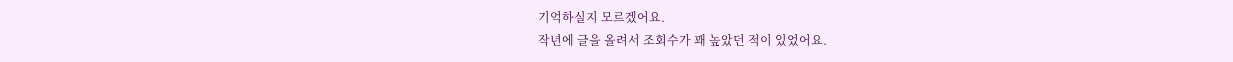기억하실지 모르겠어요.
작년에 글을 올려서 조회수가 꽤 높았던 적이 있었어요.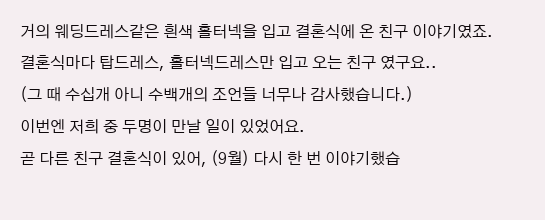거의 웨딩드레스같은 흰색 홀터넥을 입고 결혼식에 온 친구 이야기였죠.
결혼식마다 탑드레스, 홀터넥드레스만 입고 오는 친구 였구요..
(그 때 수십개 아니 수백개의 조언들 너무나 감사했습니다.)
이번엔 저희 중 두명이 만날 일이 있었어요.
곧 다른 친구 결혼식이 있어, (9월) 다시 한 번 이야기했습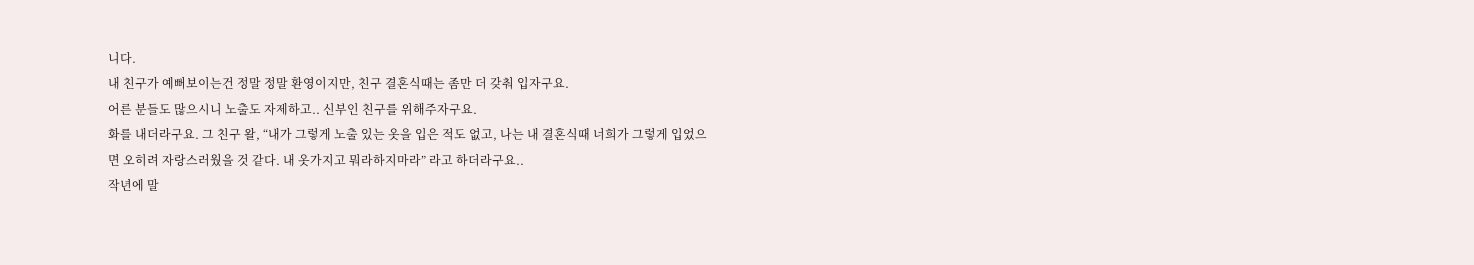니다.
내 친구가 예뻐보이는건 정말 정말 환영이지만, 친구 결혼식때는 좀만 더 갖춰 입자구요.
어른 분들도 많으시니 노출도 자제하고.. 신부인 친구를 위해주자구요.
화를 내더라구요. 그 친구 왈, “내가 그렇게 노출 있는 옷을 입은 적도 없고, 나는 내 결혼식때 너희가 그렇게 입었으면 오히려 자랑스러웠을 것 같다. 내 옷가지고 뭐라하지마라” 라고 하더라구요..
작년에 말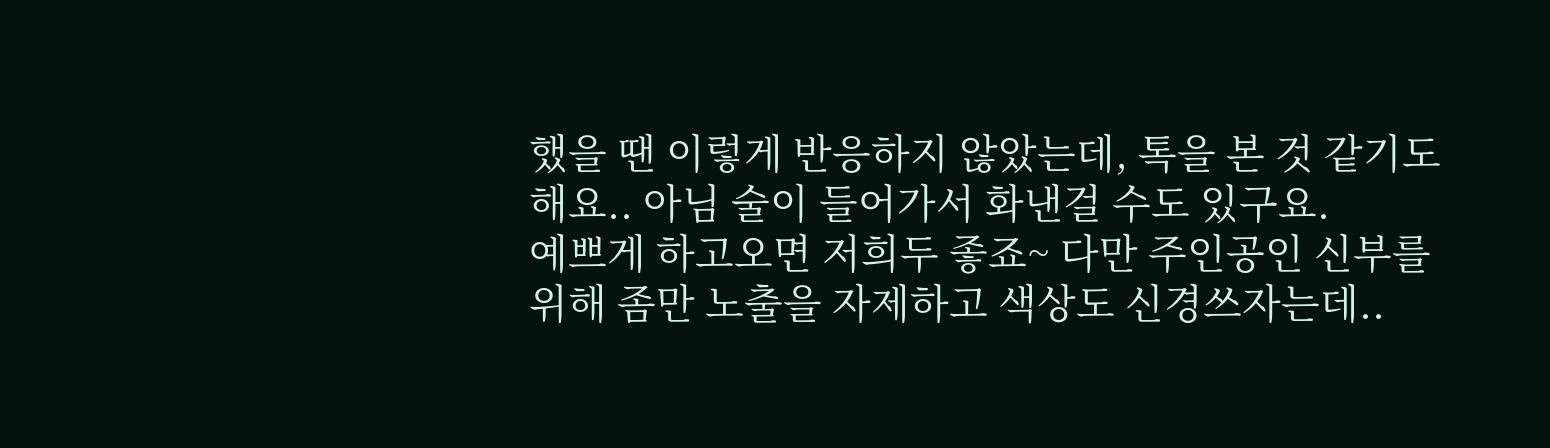했을 땐 이렇게 반응하지 않았는데, 톡을 본 것 같기도 해요.. 아님 술이 들어가서 화낸걸 수도 있구요.
예쁘게 하고오면 저희두 좋죠~ 다만 주인공인 신부를 위해 좀만 노출을 자제하고 색상도 신경쓰자는데..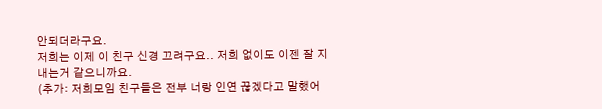안되더라구요.
저희는 이제 이 친구 신경 끄려구요.. 저희 없이도 이젠 잘 지내는거 같으니까요.
(추가: 저희모임 친구들은 전부 너랑 인연 끊겠다고 말했어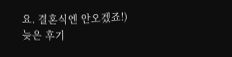요. 결혼식엔 안오겠죠!)
늦은 후기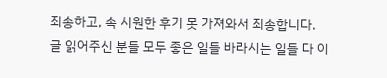죄송하고, 속 시원한 후기 못 가져와서 죄송합니다.
글 읽어주신 분들 모두 좋은 일들 바라시는 일들 다 이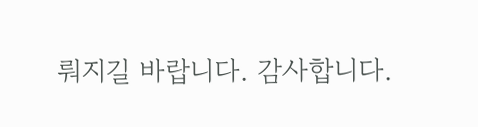뤄지길 바랍니다. 감사합니다.